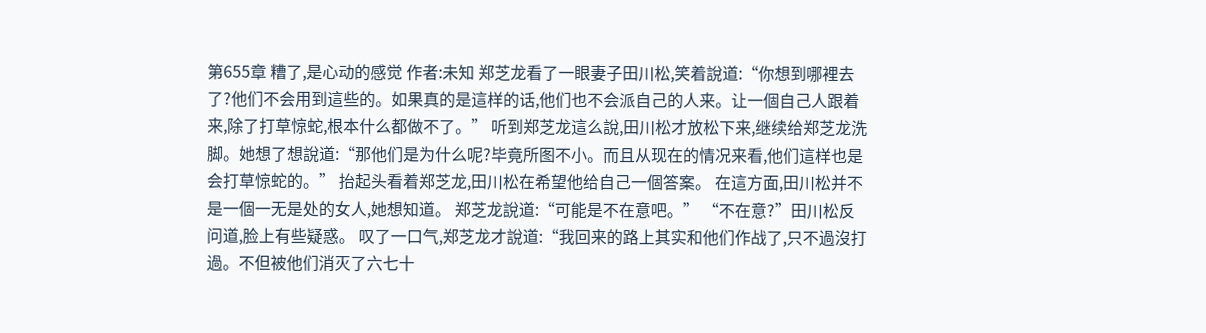第655章 糟了,是心动的感觉 作者:未知 郑芝龙看了一眼妻子田川松,笑着說道:“你想到哪裡去了?他们不会用到這些的。如果真的是這样的话,他们也不会派自己的人来。让一個自己人跟着来,除了打草惊蛇,根本什么都做不了。” 听到郑芝龙這么說,田川松才放松下来,继续给郑芝龙洗脚。她想了想說道:“那他们是为什么呢?毕竟所图不小。而且从现在的情况来看,他们這样也是会打草惊蛇的。” 抬起头看着郑芝龙,田川松在希望他给自己一個答案。 在這方面,田川松并不是一個一无是处的女人,她想知道。 郑芝龙說道:“可能是不在意吧。” “不在意?”田川松反问道,脸上有些疑惑。 叹了一口气,郑芝龙才說道:“我回来的路上其实和他们作战了,只不過沒打過。不但被他们消灭了六七十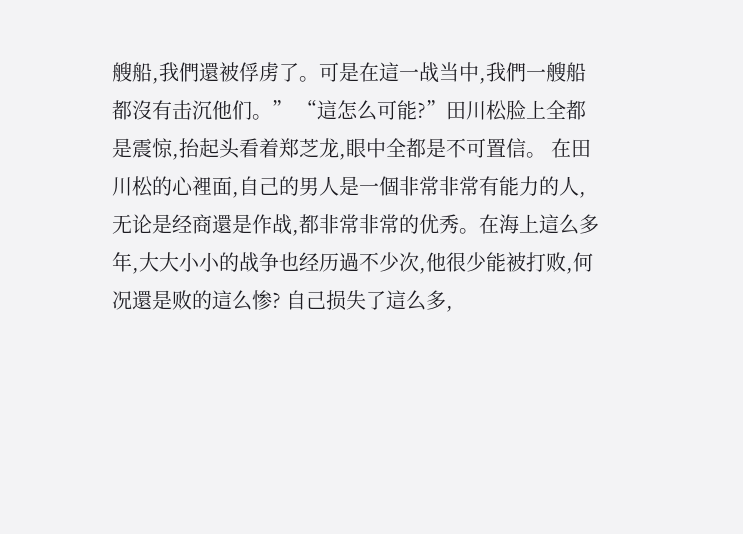艘船,我們還被俘虏了。可是在這一战当中,我們一艘船都沒有击沉他们。” “這怎么可能?”田川松脸上全都是震惊,抬起头看着郑芝龙,眼中全都是不可置信。 在田川松的心裡面,自己的男人是一個非常非常有能力的人,无论是经商還是作战,都非常非常的优秀。在海上這么多年,大大小小的战争也经历過不少次,他很少能被打败,何况還是败的這么惨? 自己损失了這么多,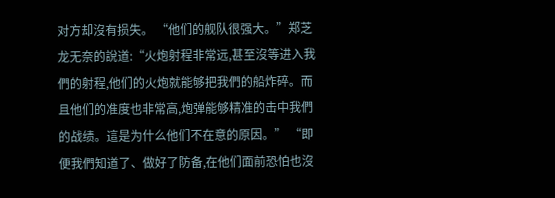对方却沒有损失。 “他们的舰队很强大。”郑芝龙无奈的說道:“火炮射程非常远,甚至沒等进入我們的射程,他们的火炮就能够把我們的船炸碎。而且他们的准度也非常高,炮弹能够精准的击中我們的战绩。這是为什么他们不在意的原因。” “即便我們知道了、做好了防备,在他们面前恐怕也沒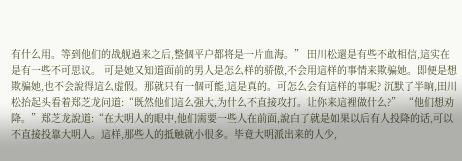有什么用。等到他们的战舰過来之后,整個平户都将是一片血海。” 田川松還是有些不敢相信,這实在是有一些不可思议。 可是她又知道面前的男人是怎么样的骄傲,不会用這样的事情来欺骗她。即便是想欺骗她,也不会說得這么虚假。那就只有一個可能,這是真的。可怎么会有這样的事呢? 沉默了半晌,田川松抬起头看着郑芝龙问道:“既然他们這么强大,为什么不直接攻打。让你来這裡做什么?” “他们想劝降。”郑芝龙說道:“在大明人的眼中,他们需要一些人在前面,說白了就是如果以后有人投降的话,可以不直接投靠大明人。這样,那些人的抵触就小很多。毕竟大明派出来的人少,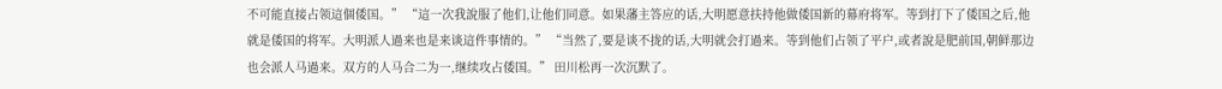不可能直接占领這個倭国。” “這一次我說服了他们,让他们同意。如果藩主答应的话,大明愿意扶持他做倭国新的幕府将军。等到打下了倭国之后,他就是倭国的将军。大明派人過来也是来谈這件事情的。” “当然了,要是谈不拢的话,大明就会打過来。等到他们占领了平户,或者說是肥前国,朝鲜那边也会派人马過来。双方的人马合二为一,继续攻占倭国。” 田川松再一次沉默了。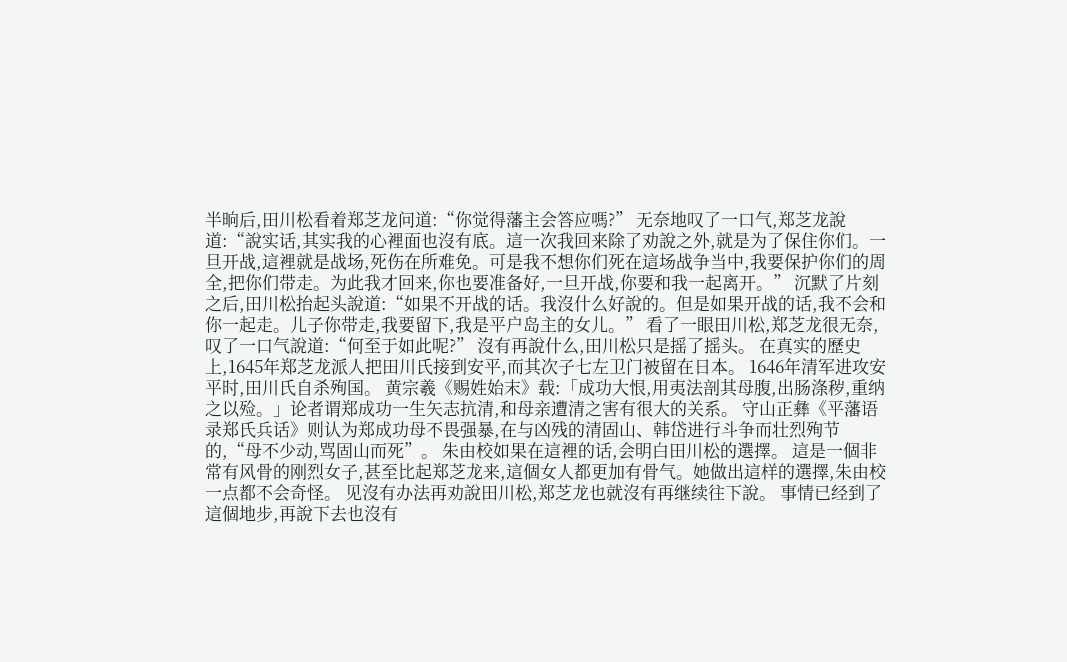半晌后,田川松看着郑芝龙问道:“你觉得藩主会答应嗎?” 无奈地叹了一口气,郑芝龙說道:“說实话,其实我的心裡面也沒有底。這一次我回来除了劝說之外,就是为了保住你们。一旦开战,這裡就是战场,死伤在所难免。可是我不想你们死在這场战争当中,我要保护你们的周全,把你们带走。为此我才回来,你也要准备好,一旦开战,你要和我一起离开。” 沉默了片刻之后,田川松抬起头說道:“如果不开战的话。我沒什么好說的。但是如果开战的话,我不会和你一起走。儿子你带走,我要留下,我是平户岛主的女儿。” 看了一眼田川松,郑芝龙很无奈,叹了一口气說道:“何至于如此呢?” 沒有再說什么,田川松只是摇了摇头。 在真实的歷史上,1645年郑芝龙派人把田川氏接到安平,而其次子七左卫门被留在日本。 1646年清军进攻安平时,田川氏自杀殉国。 黄宗羲《赐姓始末》载:「成功大恨,用夷法剖其母腹,出肠涤秽,重纳之以殓。」论者谓郑成功一生矢志抗清,和母亲遭清之害有很大的关系。 守山正彝《平藩语录郑氏兵话》则认为郑成功母不畏强暴,在与凶残的清固山、韩岱进行斗争而壮烈殉节的,“母不少动,骂固山而死”。 朱由校如果在這裡的话,会明白田川松的選擇。 這是一個非常有风骨的刚烈女子,甚至比起郑芝龙来,這個女人都更加有骨气。她做出這样的選擇,朱由校一点都不会奇怪。 见沒有办法再劝說田川松,郑芝龙也就沒有再继续往下說。 事情已经到了這個地步,再說下去也沒有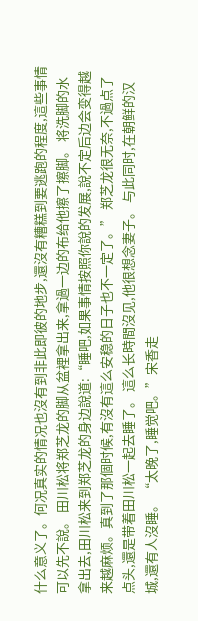什么意义了。何况真实的情况也沒有到非此即彼的地步,還沒有糟糕到要逃跑的程度,這些事情可以先不說。 田川松将郑芝龙的脚从盆裡拿出来,拿過一边的布给他擦了擦脚。 将洗脚的水拿出去,田川松来到郑芝龙的身边說道:“睡吧,如果事情按照你說的发展,說不定后边会变得越来越麻烦。真到了那個时候,有沒有這么安稳的日子也不一定了。” 郑芝龙很无奈,不過点了点头,還是带着田川松一起去睡了。 這么长時間沒见,他很想念妻子。 与此同时,在朝鲜的汉城,還有人沒睡。 “太晚了,睡觉吧。”宋香走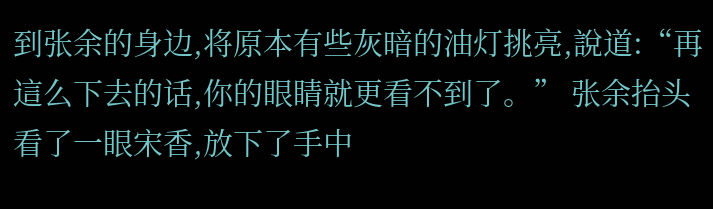到张余的身边,将原本有些灰暗的油灯挑亮,說道:“再這么下去的话,你的眼睛就更看不到了。” 张余抬头看了一眼宋香,放下了手中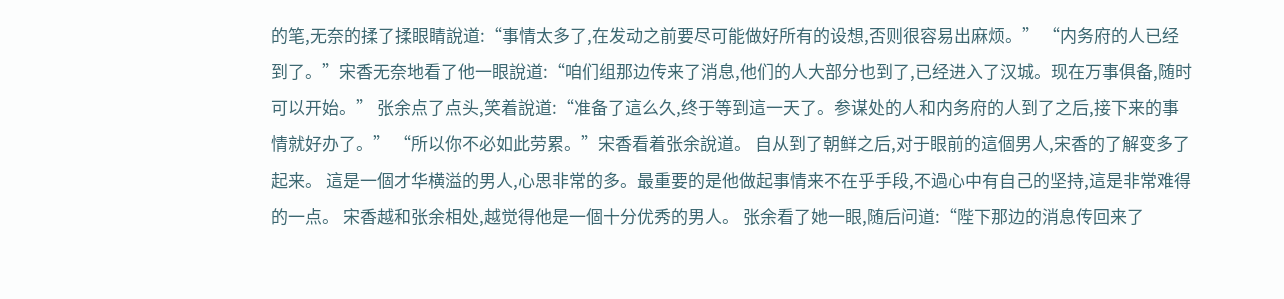的笔,无奈的揉了揉眼睛說道:“事情太多了,在发动之前要尽可能做好所有的设想,否则很容易出麻烦。” “内务府的人已经到了。”宋香无奈地看了他一眼說道:“咱们组那边传来了消息,他们的人大部分也到了,已经进入了汉城。现在万事俱备,随时可以开始。” 张余点了点头,笑着說道:“准备了這么久,终于等到這一天了。参谋处的人和内务府的人到了之后,接下来的事情就好办了。” “所以你不必如此劳累。”宋香看着张余說道。 自从到了朝鲜之后,对于眼前的這個男人,宋香的了解变多了起来。 這是一個才华横溢的男人,心思非常的多。最重要的是他做起事情来不在乎手段,不過心中有自己的坚持,這是非常难得的一点。 宋香越和张余相处,越觉得他是一個十分优秀的男人。 张余看了她一眼,随后问道:“陛下那边的消息传回来了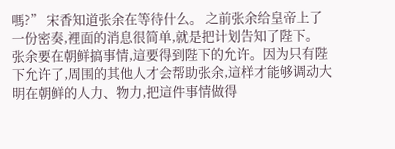嗎?” 宋香知道张余在等待什么。 之前张余给皇帝上了一份密奏,裡面的消息很简单,就是把计划告知了陛下。 张余要在朝鲜搞事情,這要得到陛下的允许。因为只有陛下允许了,周围的其他人才会帮助张余,這样才能够调动大明在朝鲜的人力、物力,把這件事情做得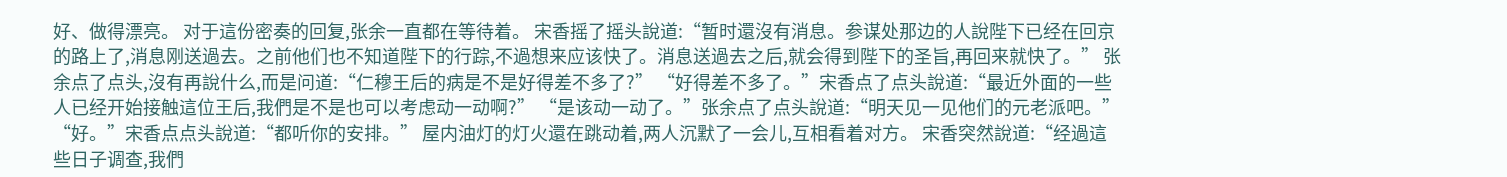好、做得漂亮。 对于這份密奏的回复,张余一直都在等待着。 宋香摇了摇头說道:“暂时還沒有消息。参谋处那边的人說陛下已经在回京的路上了,消息刚送過去。之前他们也不知道陛下的行踪,不過想来应该快了。消息送過去之后,就会得到陛下的圣旨,再回来就快了。” 张余点了点头,沒有再說什么,而是问道:“仁穆王后的病是不是好得差不多了?” “好得差不多了。”宋香点了点头說道:“最近外面的一些人已经开始接触這位王后,我們是不是也可以考虑动一动啊?” “是该动一动了。”张余点了点头說道:“明天见一见他们的元老派吧。” “好。”宋香点点头說道:“都听你的安排。” 屋内油灯的灯火還在跳动着,两人沉默了一会儿,互相看着对方。 宋香突然說道:“经過這些日子调查,我們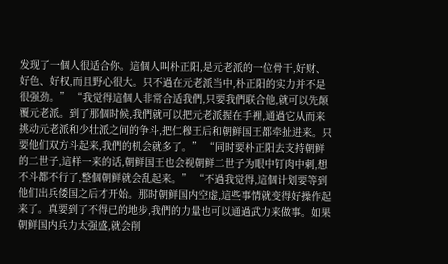发现了一個人很适合你。這個人叫朴正阳,是元老派的一位骨干,好财、好色、好权,而且野心很大。只不過在元老派当中,朴正阳的实力并不是很强劲。” “我觉得這個人非常合适我們,只要我們联合他,就可以先颠覆元老派。到了那個时候,我們就可以把元老派握在手裡,通過它从而来挑动元老派和少壮派之间的争斗,把仁穆王后和朝鲜国王都牵扯进来。只要他们双方斗起来,我們的机会就多了。” “同时要朴正阳去支持朝鲜的二世子,這样一来的话,朝鲜国王也会视朝鲜二世子为眼中钉肉中刺,想不斗都不行了,整個朝鲜就会乱起来。” “不過我觉得,這個计划要等到他们出兵倭国之后才开始。那时朝鲜国内空虚,這些事情就变得好操作起来了。真要到了不得已的地步,我們的力量也可以通過武力来做事。如果朝鲜国内兵力太强盛,就会削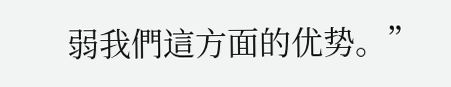弱我們這方面的优势。”